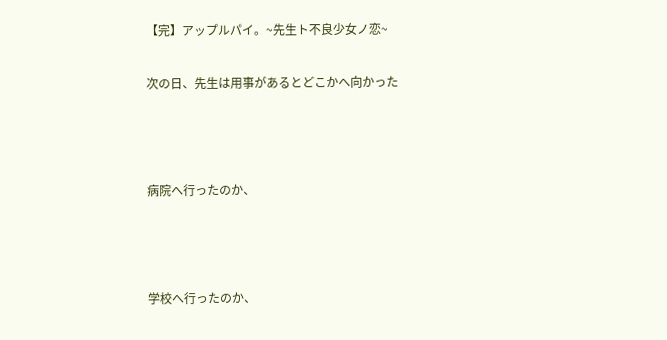【完】アップルパイ。~先生ト不良少女ノ恋~

次の日、先生は用事があるとどこかへ向かった



病院へ行ったのか、



学校へ行ったのか、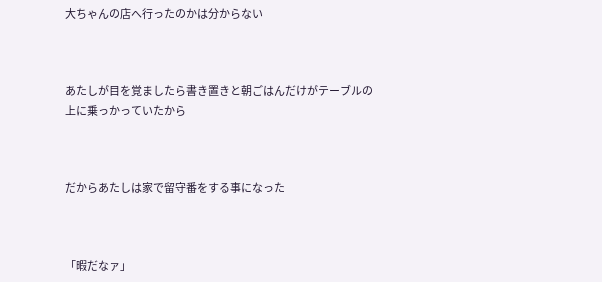大ちゃんの店へ行ったのかは分からない



あたしが目を覚ましたら書き置きと朝ごはんだけがテーブルの上に乗っかっていたから



だからあたしは家で留守番をする事になった



「暇だなァ」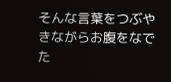そんな言葉をつぶやきながらお腹をなでた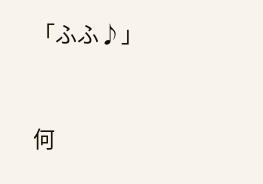「ふふ♪」



何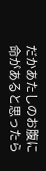だかあたしのお腹に命があると思ったら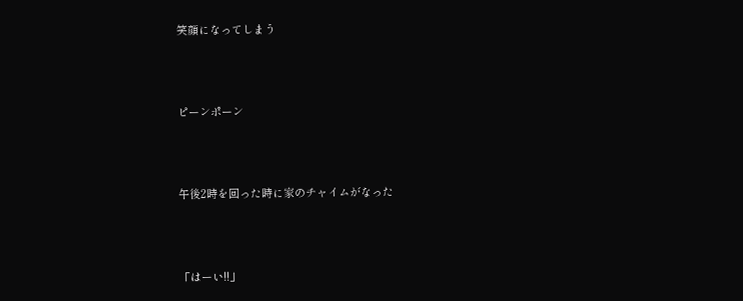笑顔になってしまう



ピーンポーン



午後2時を回った時に家のチャイムがなった



「はーい!!」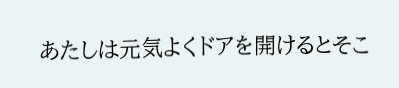あたしは元気よくドアを開けるとそこ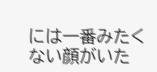には一番みたくない顔がいた